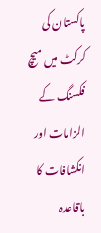پاکستان کی کرکٹ میں میچ فکسنگ کے الزامات اور انکشافات کا باقاعدہ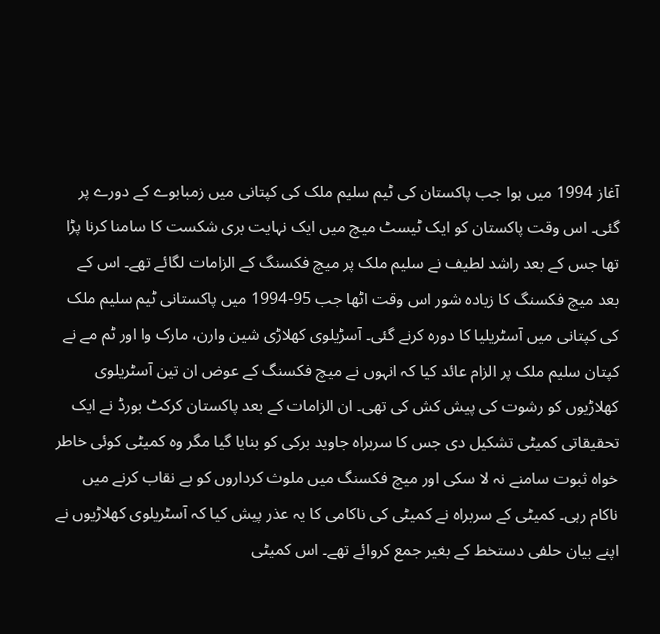آغاز 1994 میں ہوا جب پاکستان کی ٹیم سلیم ملک کی کپتانی میں زمبابوے کے دورے پر گئی۔ اس وقت پاکستان کو ایک ٹیسٹ میچ میں ایک نہایت بری شکست کا سامنا کرنا پڑا تھا جس کے بعد راشد لطیف نے سلیم ملک پر میچ فکسنگ کے الزامات لگائے تھے۔ اس کے بعد میچ فکسنگ کا زیادہ شور اس وقت اٹھا جب 95-1994 میں پاکستانی ٹیم سلیم ملک کی کپتانی میں آسٹریلیا کا دورہ کرنے گئی۔ آسڑیلوی کھلاڑی شین وارن، مارک وا اور ٹم مے نے کپتان سلیم ملک پر الزام عائد کیا کہ انہوں نے میچ فکسنگ کے عوض ان تین آسٹریلوی کھلاڑیوں کو رشوت کی پیش کش کی تھی۔ ان الزامات کے بعد پاکستان کرکٹ بورڈ نے ایک تحقیقاتی کمیٹی تشکیل دی جس کا سربراہ جاوید برکی کو بنایا گیا مگر وہ کمیٹی کوئی خاطر خواہ ثبوت سامنے نہ لا سکی اور میچ فکسنگ میں ملوث کرداروں کو بے نقاب کرنے میں ناکام رہی۔ کمیٹی کے سربراہ نے کمیٹی کی ناکامی کا یہ عذر پیش کیا کہ آسٹریلوی کھلاڑیوں نے اپنے بیان حلفی دستخط کے بغیر جمع کروائے تھے۔ اس کمیٹی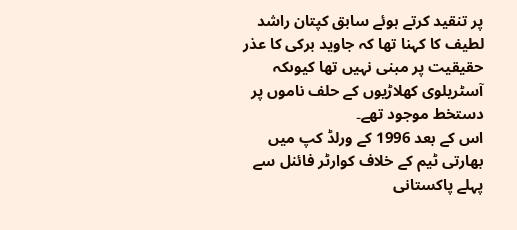پر تنقید کرتے ہوئے سابق کپتان راشد لطیف کا کہنا تھا کہ جاوید برکی کا عذر حقیقیت پر مبنی نہیں تھا کیوںکہ آسٹریلوی کھلاڑیوں کے حلف ناموں پر دستخط موجود تھے۔
اس کے بعد 1996 کے ورلڈ کپ میں بھارتی ٹیم کے خلاف کوارٹر فائنل سے پہلے پاکستانی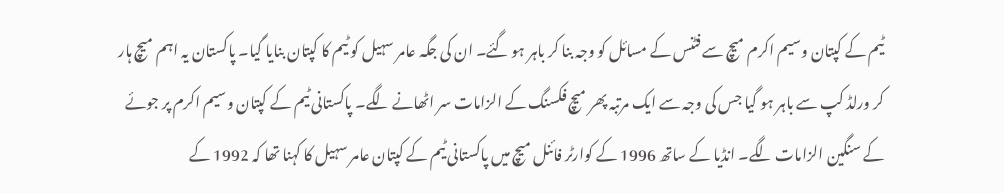ٹیم کے کپتان وسیم اکرم میچ سے فٹنس کے مسائل کو وجہ بنا کر باہر ہو گئے۔ ان کی جگہ عامر سہیل کو ٹیم کا کپتان بنایا گیا۔ پاکستان یہ اہم میچ ہار کر ورلڈ کپ سے باہر ہو گیا جس کی وجہ سے ایک مرتبہ پھر میچ فکسنگ کے الزامات سر اٹھانے لگے۔ پاکستانی ٹیم کے کپتان وسیم اکرم پر جوئے کے سنگین الزامات لگے۔ انڈیا کے ساتھ 1996 کے کوارٹر فائنل میچ میں پاکستانی ٹیم کے کپتان عامر سہیل کا کہنا تھا کہ 1992 کے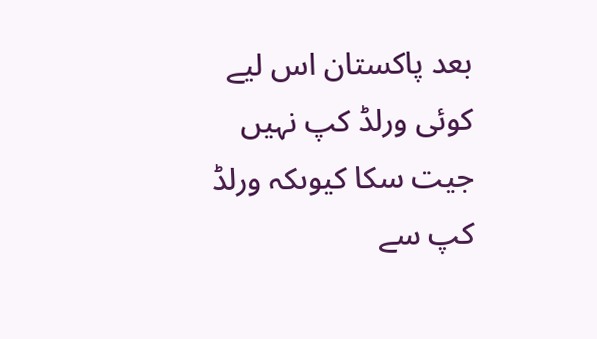بعد پاکستان اس لیے کوئی ورلڈ کپ نہیں جیت سکا کیوںکہ ورلڈ کپ سے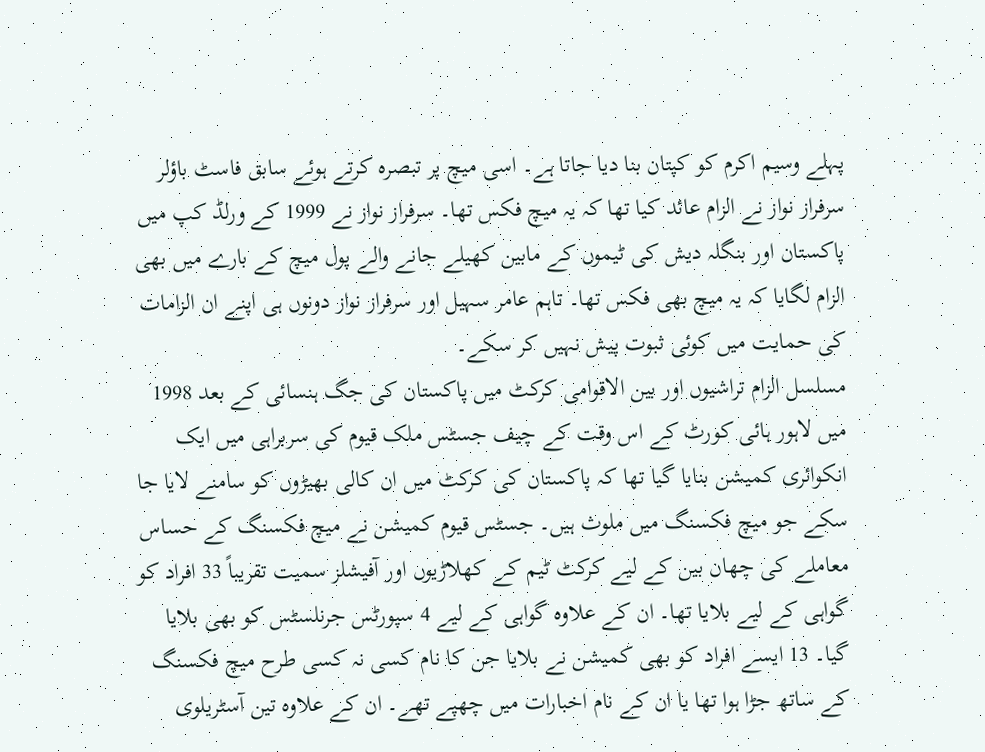پہلے وسیم اکرم کو کپتان بنا دیا جاتا ہے۔ اسی میچ پر تبصرہ کرتے ہوئے سابق فاسٹ باؤلر سرفراز نواز نے الزام عائد کیا تھا کہ یہ میچ فکس تھا۔ سرفراز نواز نے 1999 کے ورلڈ کپ میں پاکستان اور بنگلہ دیش کی ٹیموں کے مابین کھیلے جانے والے پول میچ کے بارے میں بھی الزام لگایا کہ یہ میچ بھی فکس تھا۔ تاہم عامر سہیل اور سرفراز نواز دونوں ہی اپنے ان الزامات کی حمایت میں کوئی ثبوت پیش نہیں کر سکے۔
مسلسل الزام تراشیوں اور بین الاقوامی کرکٹ میں پاکستان کی جگ ہنسائی کے بعد 1998 میں لاہور ہائی کورٹ کے اس وقت کے چیف جسٹس ملک قیوم کی سربراہی میں ایک انکوائری کمیشن بنایا گیا تھا کہ پاکستان کی کرکٹ میں ان کالی بھیڑوں کو سامنے لایا جا سکے جو میچ فکسنگ میں ملوث ہیں۔ جسٹس قیوم کمیشن نے میچ فکسنگ کے حساس معاملے کی چھان بین کے لیے کرکٹ ٹیم کے کھلاڑیوں اور آفیشلز سمیت تقریباً 33 افراد کو گواہی کے لیے بلایا تھا۔ ان کے علاوہ گواہی کے لیے 4 سپورٹس جرنلسٹس کو بھی بلایا گیا۔ 13 ایسے افراد کو بھی کمیشن نے بلایا جن کا نام کسی نہ کسی طرح میچ فکسنگ کے ساتھ جڑا ہوا تھا یا ان کے نام اخبارات میں چھپے تھے۔ ان کے علاوہ تین آسٹریلوی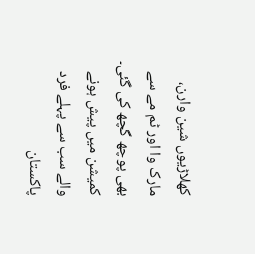کھلاڑیوں شین وارن، مارک وا اور ٹم مے سے بھی پوچھ گچھ کی گئی۔
کمیشن میں پیش ہونے والے سب سے پہلے فرد پاکستان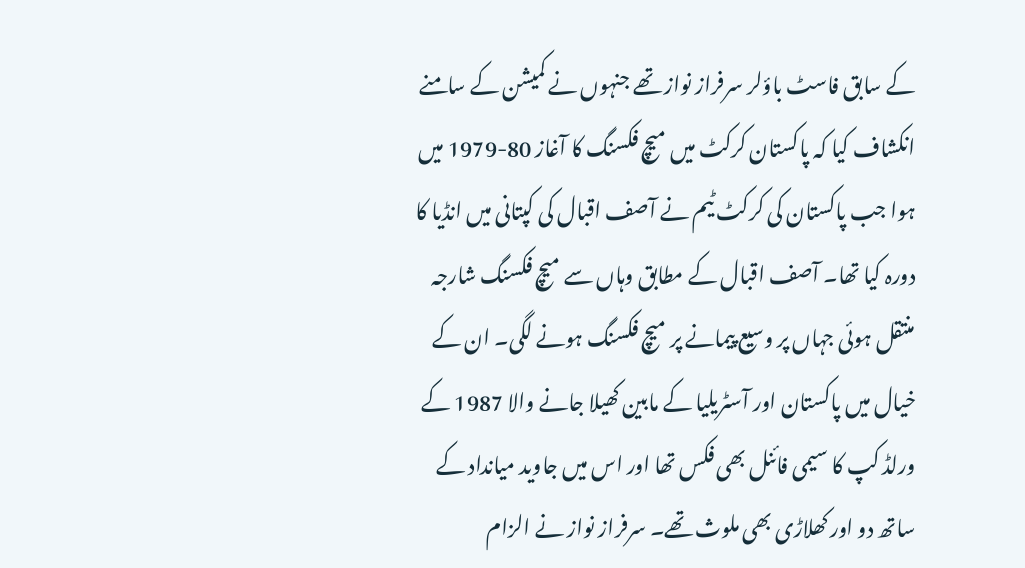کے سابق فاسٹ باؤلر سرفراز نواز تھے جنہوں نے کمیشن کے سامنے انکشاف کیا کہ پاکستان کرکٹ میں میچ فکسنگ کا آغاز 80-1979 میں ہوا جب پاکستان کی کرکٹ ٹیم نے آصف اقبال کی کپتانی میں انڈیا کا دورہ کیا تھا۔ آصف اقبال کے مطابق وہاں سے میچ فکسنگ شارجہ منتقل ہوئی جہاں پر وسیع پیمانے پر میچ فکسنگ ہونے لگی۔ ان کے خیال میں پاکستان اور آسٹریلیا کے مابین کھیلا جانے والا 1987 کے ورلڈ کپ کا سیمی فائنل بھی فکس تھا اور اس میں جاوید میانداد کے ساتھ دو اور کھلاڑی بھی ملوث تھے۔ سرفراز نواز نے الزام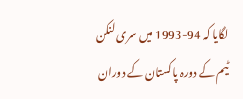لگایا کہ 94-1993 میں سری لنکن ٹیم کے دورہ پاکستان کے دوران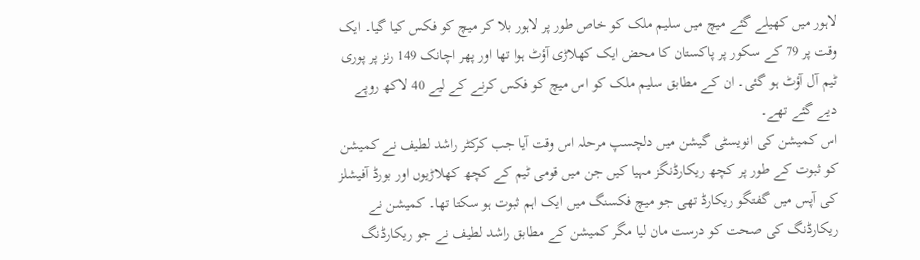لاہور میں کھیلے گئے میچ میں سلیم ملک کو خاص طور پر لاہور بلا کر میچ کو فکس کیا گیا۔ ایک وقت پر 79 کے سکور پر پاکستان کا محض ایک کھلاڑی آؤٹ ہوا تھا اور پھر اچانک 149 رنز پر پوری ٹیم آل آؤٹ ہو گئی۔ ان کے مطابق سلیم ملک کو اس میچ کو فکس کرنے کے لیے 40 لاکھ روپے دیے گئے تھے۔
اس کمیشن کی انویسٹی گیشن میں دلچسپ مرحلہ اس وقت آیا جب کرکٹر راشد لطیف نے کمیشن کو ثبوت کے طور پر کچھ ریکارڈنگز مہیا کیں جن میں قومی ٹیم کے کچھ کھلاڑیوں اور بورڈ آفیشلز کی آپس میں گفتگو ریکارڈ تھی جو میچ فکسنگ میں ایک اہم ثبوت ہو سکتا تھا۔ کمیشن نے ریکارڈنگ کی صحت کو درست مان لیا مگر کمیشن کے مطابق راشد لطیف نے جو ریکارڈنگ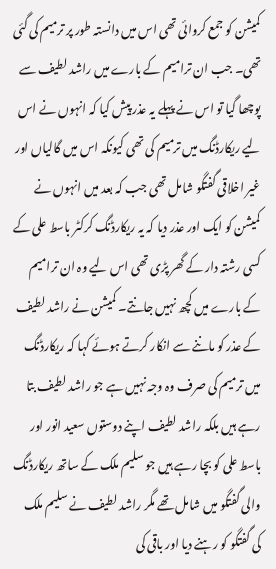کمیشن کو جمع کروائی تھی اس میں دانستہ طور پر ترمیم کی گئی تھی۔ جب ان ترامیم کے بارے میں راشد لطیف سے پوچھا گیا تو اس نے پہلے یہ عذر پیش کیا کہ انہوں نے اس لیے ریکارڈنگ میں ترمیم کی تھی کیونکہ اس میں گالیاں اور غیر اخلاقی گفتگو شامل تھی جب کہ بعد میں انہوں نے کمیشن کو ایک اور عذر دیا کہ یہ ریکارڈنگ کرکٹر باسط علی کے کسی رشتہ دار کے گھر پڑی تھی اس لیے وہ ان ترامیم کے بارے میں کچھ نہیں جانتے۔ کمیشن نے راشد لطیف کے عذر کو ماننے سے انکار کرتے ہوئے کہا کہ ریکارڈنگ میں ترمیم کی صرف وہ وجہ نہیں ہے جو راشد لطیف بتا رہے ہیں بلکہ راشد لطیف اپنے دوستوں سعید انور اور باسط علی کو بچا رہے ہیں جو سلیم ملک کے ساتھ ریکارڈنگ والی گفتگو میں شامل تھے مگر راشد لطیف نے سلیم ملک کی گفتگو کو رہنے دیا اور باقی کی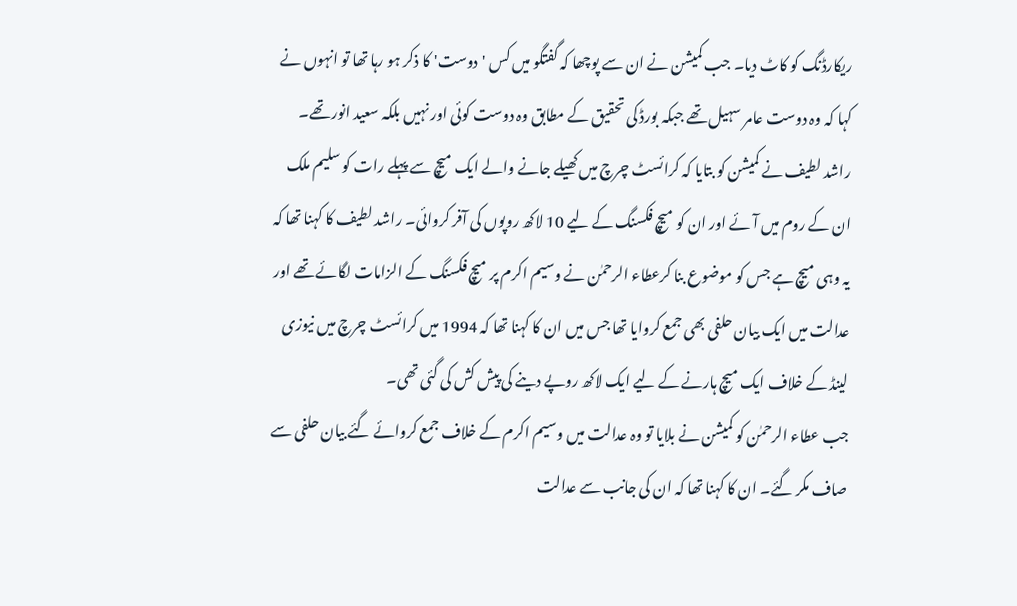ریکارڈنگ کو کاٹ دیا۔ جب کمیشن نے ان سے پوچھا کہ گفتگو میں کس 'دوست' کا ذکر ہو رہا تھا تو انہوں نے کہا کہ وہ دوست عامر سہیل تھے جبکہ بورڈ کی تحقیق کے مطابق وہ دوست کوئی اور نہیں بلکہ سعید انور تھے۔
راشد لطیف نے کمیشن کو بتایا کہ کرائسٹ چرچ میں کھیلے جانے والے ایک میچ سے پہلے رات کو سلیم ملک ان کے روم میں آئے اور ان کو میچ فکسنگ کے لیے 10 لاکھ روپوں کی آفر کروائی۔ راشد لطیف کا کہنا تھا کہ یہ وہی میچ ہے جس کو موضوع بنا کرعطاء الرحمٰن نے وسیم اکرم پر میچ فکسنگ کے الزامات لگائے تھے اور عدالت میں ایک بیان حلفی بھی جمع کروایا تھا جس میں ان کا کہنا تھا کہ 1994 میں کرائسٹ چرچ میں نیوزی لینڈ کے خلاف ایک میچ ہارنے کے لیے ایک لاکھ روپے دینے کی پیش کش کی گئی تھی۔
جب عطاء الرحمٰن کو کمیشن نے بلایا تو وہ عدالت میں وسیم اکرم کے خلاف جمع کروائے گئے بیان حلفی سے صاف مکر گئے۔ ان کا کہنا تھا کہ ان کی جانب سے عدالت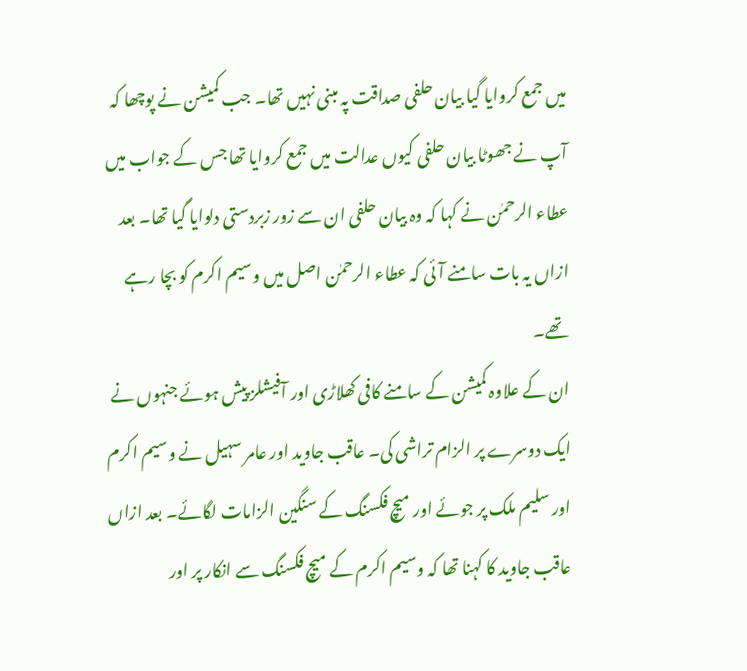میں جمع کروایا گیا بیان حلفی صداقت پہ مبنی نہیں تھا۔ جب کمیشن نے پوچھا کہ آپ نے جھوٹا بیان حلفی کیوں عدالت میں جمع کروایا تھا جس کے جواب میں عطاء الرحمٰن نے کہا کہ وہ بیان حلفی ان سے زور زبردستی دلوایا گیا تھا۔ بعد ازاں یہ بات سامنے آئی کہ عطاء الرحمٰن اصل میں وسیم اکرم کو بچا رہے تھے۔
ان کے علاوہ کمیشن کے سامنے کافی کھلاڑی اور آفیشلز پیش ہوئے جنہوں نے ایک دوسرے پر الزام تراشی کی۔ عاقب جاوید اور عامر سہیل نے وسیم اکرم اور سلیم ملک پر جوئے اور میچ فکسنگ کے سنگین الزامات لگائے۔ بعد ازاں عاقب جاوید کا کہنا تھا کہ وسیم اکرم کے میچ فکسنگ سے انکار پر اور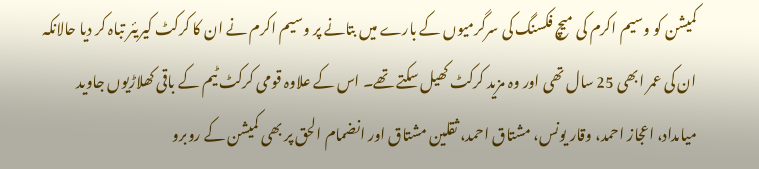کمیشن کو وسیم اکرم کی میچ فکسنگ کی سرگرمیوں کے بارے میں بتانے پر وسیم اکرم نے ان کا کرکٹ کیریئر تباہ کر دیا حالانکہ ان کی عمر ابھی 25 سال تھی اور وہ مزید کرکٹ کھیل سکتے تھے۔ اس کے علاوہ قومی کرکٹ ٹیم کے باقی کھلاڑیوں جاوید میاںداد، اعجاز احمد، وقار یونس، مشتاق احمد، ثقلین مشتاق اور انضمام الحق پر بھی کمیشن کے روبرو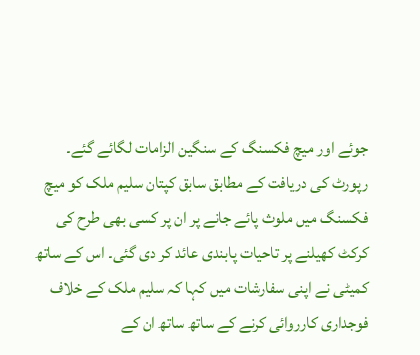جوئے اور میچ فکسنگ کے سنگین الزامات لگائے گئے۔
رپورٹ کی دریافت کے مطابق سابق کپتان سلیم ملک کو میچ فکسنگ میں ملوث پائے جانے پر ان پر کسی بھی طرح کی کرکٹ کھیلنے پر تاحیات پابندی عائد کر دی گئی۔ اس کے ساتھ کمیٹی نے اپنی سفارشات میں کہا کہ سلیم ملک کے خلاف فوجداری کارروائی کرنے کے ساتھ ساتھ ان کے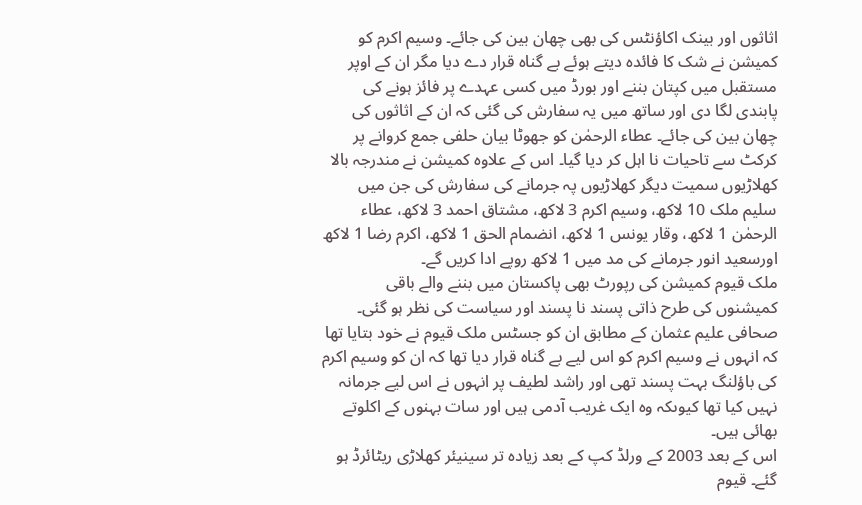اثاثوں اور بینک اکاؤنٹس کی بھی چھان بین کی جائے۔ وسیم اکرم کو کمیشن نے شک کا فائدہ دیتے ہوئے بے گناہ قرار دے دیا مگر ان کے اوپر مستقبل میں کپتان بننے اور بورڈ میں کسی عہدے پر فائز ہونے کی پابندی لگا دی اور ساتھ میں یہ سفارش کی گئی کہ ان کے اثاثوں کی چھان بین کی جائے۔ عطاء الرحمٰن کو جھوٹا بیان حلفی جمع کروانے پر کرکٹ سے تاحیات نا اہل کر دیا گیا۔ اس کے علاوہ کمیشن نے مندرجہ بالا کھلاڑیوں سمیت دیگر کھلاڑیوں پہ جرمانے کی سفارش کی جن میں سلیم ملک 10 لاکھ، وسیم اکرم 3 لاکھ، مشتاق احمد 3 لاکھ، عطاء الرحمٰن 1 لاکھ، وقار یونس 1 لاکھ، انضمام الحق 1 لاکھ، اکرم رضا 1 لاکھ اورسعید انور جرمانے کی مد میں 1 لاکھ روپے ادا کریں گے۔
ملک قیوم کمیشن کی رپورٹ بھی پاکستان میں بننے والے باقی کمیشنوں کی طرح ذاتی پسند نا پسند اور سیاست کی نظر ہو گئی۔ صحافی علیم عثمان کے مطابق ان کو جسٹس ملک قیوم نے خود بتایا تھا کہ انہوں نے وسیم اکرم کو اس لیے بے گناہ قرار دیا تھا کہ ان کو وسیم اکرم کی باؤلنگ بہت پسند تھی اور راشد لطیف پر انہوں نے اس لیے جرمانہ نہیں کیا تھا کیوںکہ وہ ایک غریب آدمی ہیں اور سات بہنوں کے اکلوتے بھائی ہیں۔
اس کے بعد 2003 کے ورلڈ کپ کے بعد زیادہ تر سینیئر کھلاڑی ریٹائرڈ ہو گئے۔ قیوم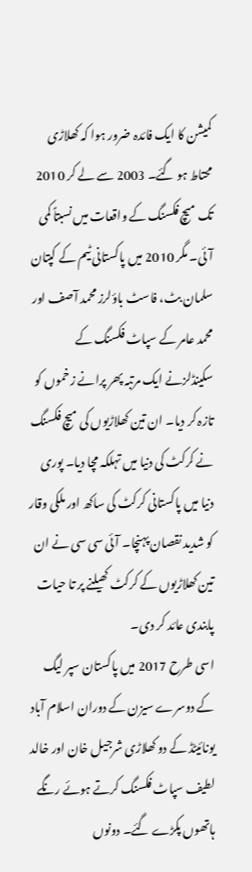کمیشن کا ایک فائدہ ضرور ہوا کہ کھلاڑی محتاط ہو گئے۔ 2003 سے لے کر 2010 تک میچ فکسنگ کے واقعات میں نسبتاً کمی آئی۔ مگر 2010 میں پاکستانی ٹیم کے کپتان سلمان بٹ، فاسٹ باؤلرز محمد آصف اور محمد عامر کے سپاٹ فکسنگ کے سکینڈلزنے ایک مرتبہ پھر پرانے زخموں کو تازہ کر دیا۔ ان تین کھلاڑیوں کی میچ فکسنگ نے کرکٹ کی دنیا میں تہلکہ مچا دیا۔ پوری دنیا میں پاکستانی کرکٹ کی ساکھ اور ملکی وقار کو شدید نقصان پہنچا۔ آئی سی سی نے ان تین کھلاڑیوں کے کرکٹ کھیلنے پر تا حیات پابندی عائد کر دی۔
اسی طرح 2017 میں پاکستان سپر لیگ کے دوسرے سیزن کے دوران اسلام آباد یونائیٹڈ کے دو کھلاڑی شرجیل خان اور خالد لطیف سپاٹ فکسنگ کرتے ہوئے رنگے ہاتھوں پکڑے گئے۔ دونوں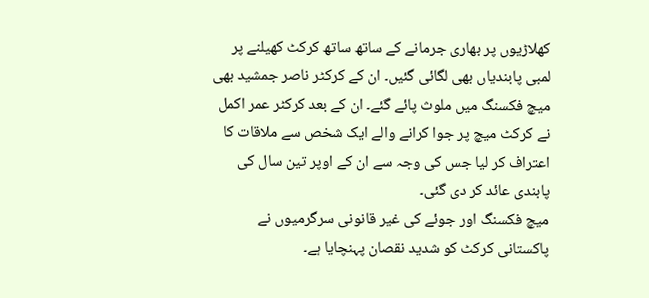کھلاڑیوں پر بھاری جرمانے کے ساتھ ساتھ کرکٹ کھیلنے پر لمبی پابندیاں بھی لگائی گئیں۔ ان کے کرکٹر ناصر جمشید بھی میچ فکسنگ میں ملوث پائے گئے۔ ان کے بعد کرکٹر عمر اکمل نے کرکٹ میچ پر جوا کرانے والے ایک شخص سے ملاقات کا اعتراف کر لیا جس کی وجہ سے ان کے اوپر تین سال کی پابندی عائد کر دی گئی۔
میچ فکسنگ اور جوئے کی غیر قانونی سرگرمیوں نے پاکستانی کرکٹ کو شدید نقصان پہنچایا ہے۔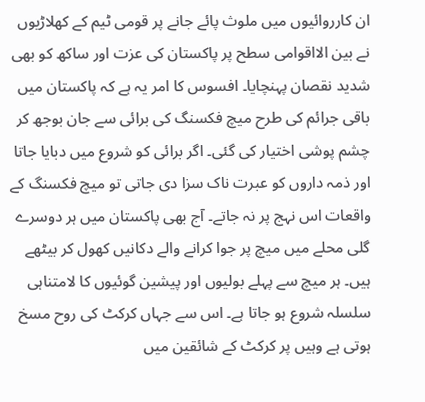ان کارروائیوں میں ملوث پائے جانے پر قومی ٹیم کے کھلاڑیوں نے بین الااقوامی سطح پر پاکستان کی عزت اور ساکھ کو بھی شدید نقصان پہنچایا۔ افسوس کا امر یہ ہے کہ پاکستان میں باقی جرائم کی طرح میچ فکسنگ کی برائی سے جان بوجھ کر چشم پوشی اختیار کی گئی۔ اگر برائی کو شروع میں دبایا جاتا اور ذمہ داروں کو عبرت ناک سزا دی جاتی تو میچ فکسنگ کے واقعات اس نہج پر نہ جاتے۔ آج بھی پاکستان میں ہر دوسرے گلی محلے میں میچ پر جوا کرانے والے دکانیں کھول کر بیٹھے ہیں۔ ہر میچ سے پہلے بولیوں اور پیشین گوئیوں کا لامتناہی سلسلہ شروع ہو جاتا ہے۔ اس سے جہاں کرکٹ کی روح مسخ ہوتی ہے وہیں پر کرکٹ کے شائقین میں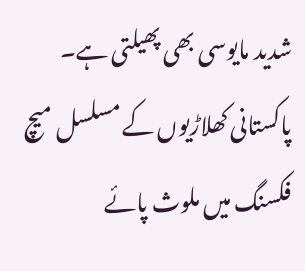شدید مایوسی بھی پھیلتی ہے۔ پاکستانی کھلاڑیوں کے مسلسل میچ فکسنگ میں ملوث پائے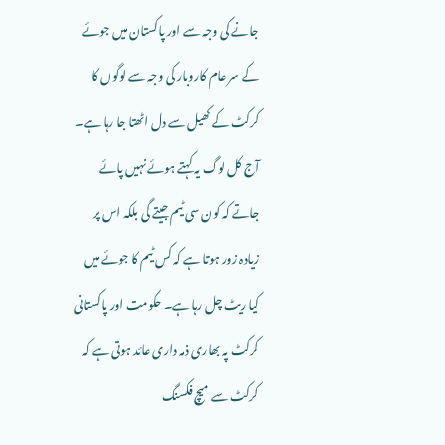جانے کی وجہ سے اور پاکستان میں جوئے کے سر عام کاروبار کی وجہ سے لوگوں کا کرکٹ کے کھیل سے دل اٹھتا جا رہا ہے۔ آج کل لوگ یہ کہتے ہوئے نہیں پائے جاتے کہ کون سی ٹیم جیتے گی بلکہ اس پر زیادہ زور ہوتا ہے کہ کس ٹیم کا جوئے میں کیا ریٹ چل رہا ہے۔ حکومت اور پاکستانی کرکٹ پہ بھاری ذمہ داری عائد ہوتی ہے کہ کرکٹ سے میچ فکسنگ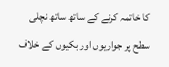کا خاتمہ کرنے کے ساتھ ساتھ نچلی سطح پر جواریوں اور بکیوں کے خلاف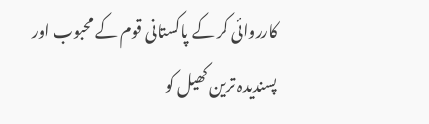کارروائی کر کے پاکستانی قوم کے محبوب اور پسندیدہ ترین کھیل کو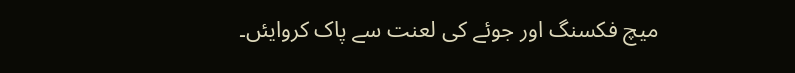میچ فکسنگ اور جوئے کی لعنت سے پاک کروایئں۔